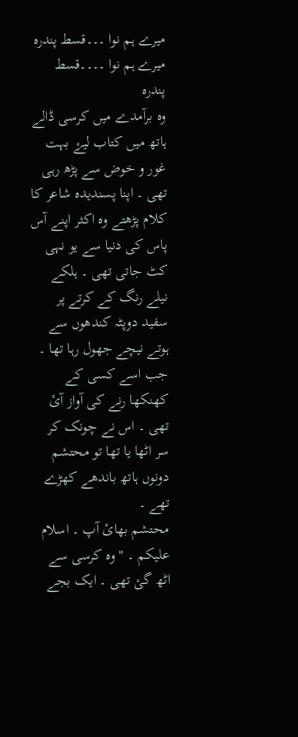میرے ہم نوا ۔۔۔قسط پندرہ
میرے ہم نوا ۔۔۔۔قسط پندرہ
وہ برآمدے میں کرسی ڈالے ہاتھ میں کتاب لیۓ بہت غور و خوض سے پڑھ رہی تھی ۔ اپنا پسندیدہ شاعر کا کلام پڑھتے وہ اکثر اپنے آس پاس کی دنیا سے یو نہی کٹ جاتی تھی ۔ ہلکے نیلے رنگ کے کرتے پر سفید دوپٹہ کندھوں سے ہوتے نیچے جھول رہا تھا ۔ جب اسے کسی کے کھنکھا رنے کی آواز آئ تھی ۔ اس نے چونک کر سر اٹھا یا تھا تو محتشم دونوں ہاتھ باندھے کھڑے تھے ۔
محتشم بھائ آپ ۔ اسلام علیکم ۔ " وہ کرسی سے اٹھ گئ تھی ۔ ایک بجے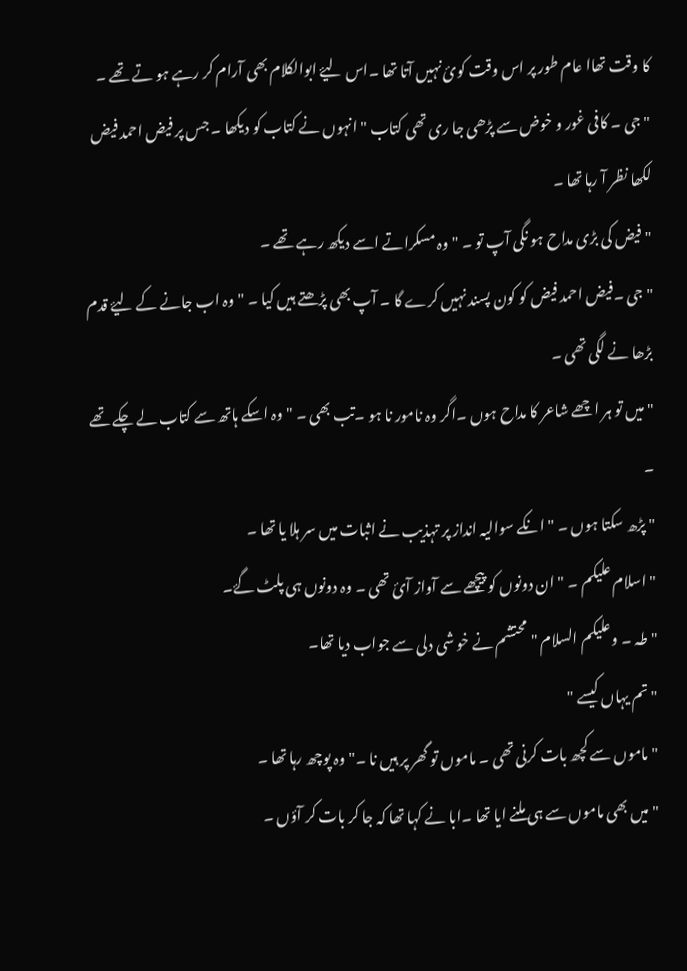کا وقت تھاا عام طور پر اس وقت کوئ نہیں آتا تھا ۔اس لیۓ ابوالکلام بھی آرام کر رہے ہو تے تھے ۔
" جی ۔ کافی غور و خوض سے پڑھی جا ری تھی کتاب " انہوں نے کتاب کو دیکھا ۔ جس پر فیض احمد فیض لکھا نظر آ رہا تھا ۔
" فیض کی بڑی مداح ہو نگی آپ تو ۔ " وہ مسکراتے اسے دیکھ رہے تھے ۔
" جی ۔فیض احمد فیض کو کون پسند نہیں کرے گا ۔ آپ بھی پڑھتے ہیں کیا ۔ " وہ اب جانے کے لیۓ قدم بڑھا نے لگی تھی ۔
" میں تو ہر اچھے شاعر کا مداح ہوں ۔اگر وہ نامور نا ہو ۔تب بھی ۔ " وہ اسکے ہاتھ سے کتاب لے چکے تھے ۔
" پڑھ سکتا ہوں ۔ " انکے سوالیہ انداز پر تہذیب نے اثبات میں سر ہلا یا تھا ۔
" اسلام علیکم ۔ " ان دونوں کو پیچھے سے آواز آئ تھی ۔ وہ دونوں ہی پلٹ گۓ۔
" طہ ۔ وعلیکم السلام " محتشم نے خو شی دلی سے جواب دیا تھا۔
" تم یہاں کیسے "
" ماموں سے کچھ بات کرنی تھی ۔ ماموں تو گھر پر ہیں نا ۔" وہ پوچھ رہا تھا ۔
" میں بھی ماموں سے ہی ملنے ایا تھا ۔ابا نے کہا تھا کہ جا کر بات کر آؤں ۔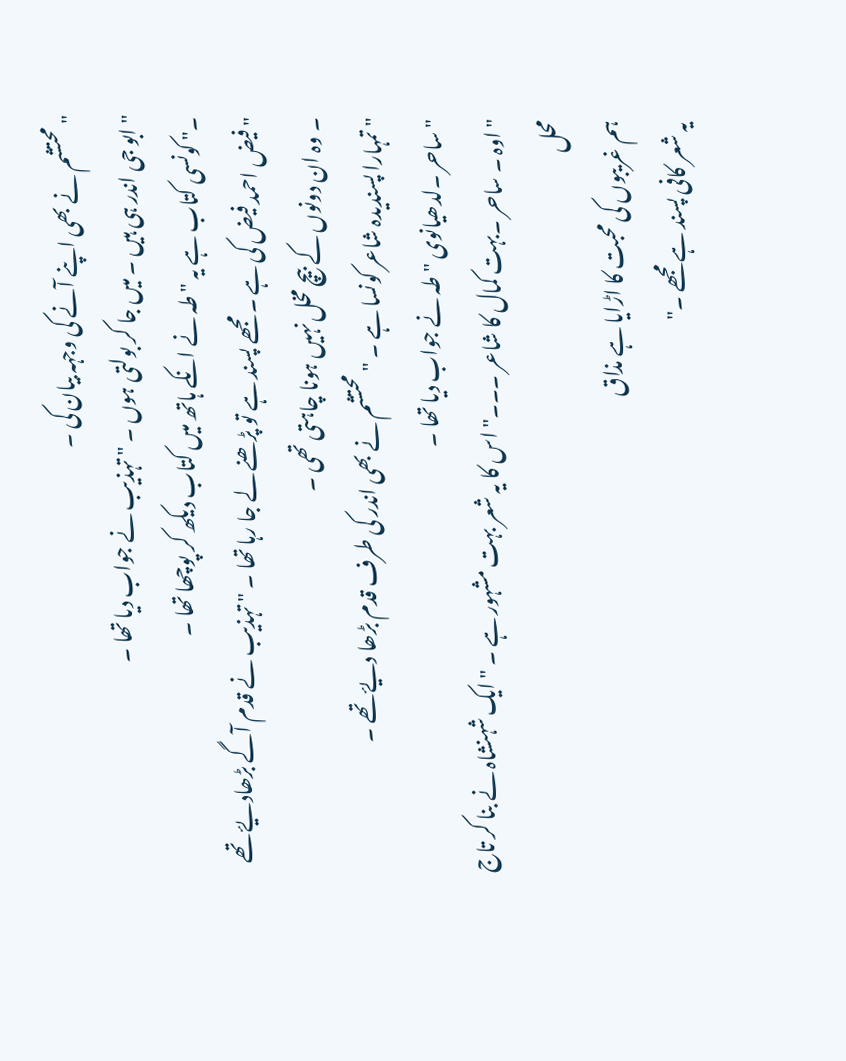" محتشم نے بھی اپنے آنے کی وجہہ بیان کی ۔
" ابو جی اندر ہی ہیں ۔ میں جا کر بولتی ہوں ۔ " تہذیب نے جواب دیا تھا ۔
۔" کونسی کتاب ہے یہ " طہ نے انکے ہاتھ میں کتاب دیکھ کر پوچھا تھا ۔
" فیض احمد فیض کی ہے ۔ مجھے پسند ہے تو پڑھنے لے جا رہا تھا ۔ " تہذیب نے قدم آگے بڑھادیۓ تھے ۔ وہ ان دونوں کے بیچ مخل نہیں ہونا چاہتی تھی ۔
" تمہارا پسندیدہ شاعر کونسا ہے ۔ " محتشم نے بھی اندر کی طرف قدم بڑھا دیۓ تھے ۔
" ساحر ۔لدھیانوی " طہ نے جواب دیا تھا ۔
" اوہ ۔ ساحر ۔بہت کمال کا شاعر ۔۔۔" اس کا یہ شعر بہت مشہور ہے ۔ " ایک شہنشاہ نے بنا کر تاج محل
ہم غریبوں کی محبت کا اڑایا ہے مذاق
یہ شعر کافی پسند ہے مجھے ۔"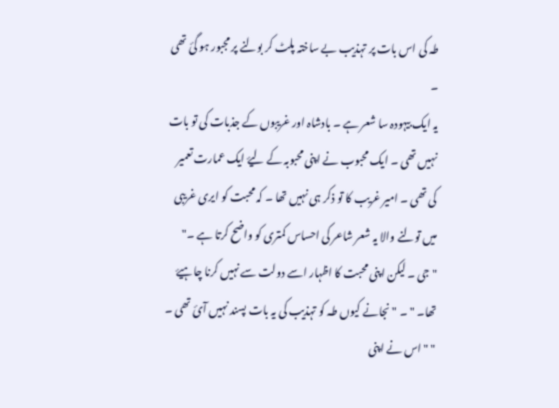طہ کی اس بات پر تہذیب بے ساختہ پلٹ کر بولنے پر مجبور ہو گئ تھی ۔
یہ ایک بیہودہ سا شعر ہے ۔ بادشاہ اور غریبوں کے جذبات کی تو بات نہیں تھی ۔ ایک محبوب نے اپنی محبوبہ کے لیۓ ایک عمارت تعمیر کی تھی ۔ امیر غریب کا تو ذکر ہی نہیں تھا ۔ کہ محبت کو ایری غریبی میں تولنے والا یہ شعر شاعر کی احساس کمتری کو واضح کرتا ہے ۔"
" جی ۔ لیکن اپنی محبت کا اظہار اسے دولت سے نہیں کرنا چاہیۓ تھا۔ " ۔ " نجانے کیوں طہ کو تہذیب کی یہ بات پسند نہیں آئ تھی ۔
" " اس نے اپنی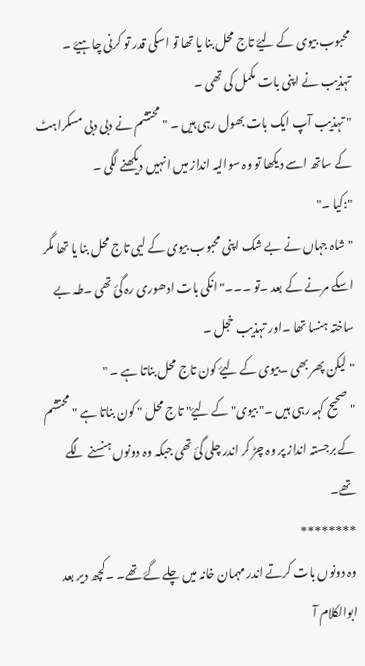محبوب بیوی کے لیۓ تاج محل بنا یا تھا تو اسکی قدر تو کرنی چاہیۓ ۔ تہذیب نے اپنی بات مکمل کی تھی ۔
" تہذیب آپ ایک بات بھول رہی ہیں ۔ " محتشم نے دبی دبی مسکراہٹ کے ساتھ اسے دیکھا تو وہ سوالیہ انداز میں انہیں دیکھنے لگی ۔
":کیا ۔"
" شاہ جہاں نے بے شک اپنی محبوب بیوی کے لیی تاج محل بنا یا تھا مگر اسکے مرنے کے بعد ۔تو ۔۔۔" انکی بات ادھوری رہ گئ تھی ۔طہ بے ساختہ ہنسا تھا ۔اور تہذیب خجل ۔
" لیکن پھر بھی ۔بیوی کے لیۓ کون تاج محل بناتا ہے ۔ "
" صحیح کہہ رہی ہیں ۔" بیوی" کے لیۓ" تاج محل " کون بناتا ہے " محتشم کے برجستہ انداز پر وہ چڑ کر اندر چلی گئ تھی جبکہ وہ دونوں ہنسنے لگے تھے۔
********
وہ دونوں بات کرتے اندر مہمان خانہ میں چلے گۓ تھے۔ ۔کچھ دیر بعد ابوالکلام آ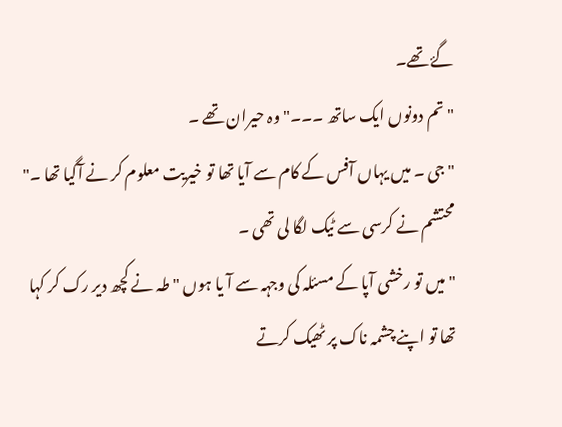گۓ تھے۔
" تم دونوں ایک ساتھ ۔۔۔" وہ حیران تھے ۔
" جی ۔ میں یہاں آفس کے کام سے آیا تھا تو خیریت معلوم کر نے آگیا تھا ۔" محتشم نے کرسی سے ٹیک لگا لی تھی ۔
" میں تو رخشی آپا کے مسئلہ کی وجہہ سے آ یا ہوں " طہ نے کچھ دیر رک کر کہا تھا تو اپنے چشمہ ناک پر ٹھیک کرتے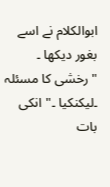ابوالکلام نے اسے بغور دیکھا ۔
" رخشی کا مسئلہ ۔لیکنکیا ۔" انکی بات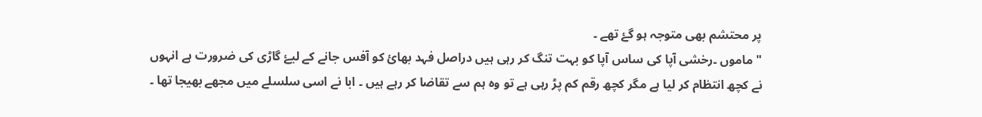پر محتشم بھی متوجہ ہو گۓ تھے ۔
" ماموں ۔رخشی آپا کی ساس آپا کو بہت تنگ کر رہی ہیں دراصل فہد بھائ کو آفس جانے کے لیۓ گاڑی کی ضرورت ہے انہوں نے کچھ انتظام کر لیا ہے مگر کچھ رقم کم پڑ رہی ہے تو وہ ہم سے تقاضا کر رہے ہیں ۔ ابا نے اسی سلسلے میں مجھے بھیجا تھا ۔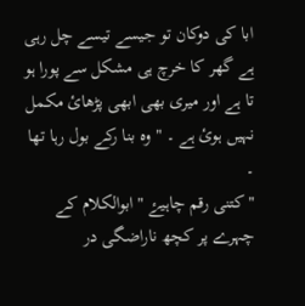ابا کی دوکان تو جیسے تیسے چل رہی ہے گھر کا خرچ ہی مشکل سے پورا ہو تا ہے اور میری بھی ابھی پڑھائ مکمل نہیں ہوئ ہے ۔ " وہ بنا رکے بول رہا تھا ۔
" کتنی رقم چاہیۓ " ابوالکلام کے چہرے پر کچھ ناراضگی در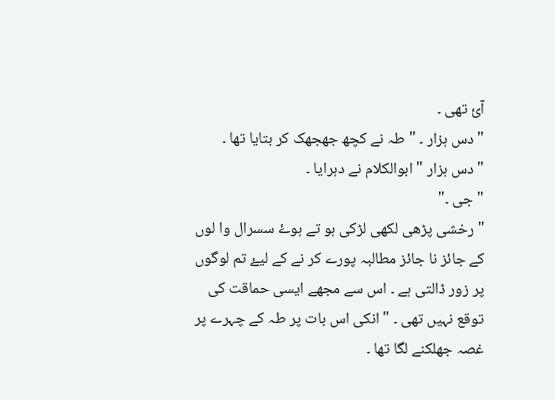آئ تھی ۔
" دس ہزار ۔ " طہ نے کچھ جھجھک کر بتایا تھا ۔
" دس ہزار " ابوالکلام نے دہرایا ۔
" جی ۔"
" رخشی پڑھی لکھی لڑکی ہو تے ہوۓ سسرال وا لوں کے جائز نا جائز مطالبہ پورے کر نے کے لیۓ تم لوگوں پر زور ڈالتی ہے ۔ اس سے مجھے ایسی حماقت کی توقع نہیں تھی ۔ " انکی اس بات پر طہ کے چہرے پر غصہ جھلکنے لگا تھا ۔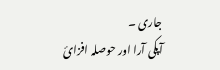جاری ۔
آپکی آرا اور حوصلہ افزائ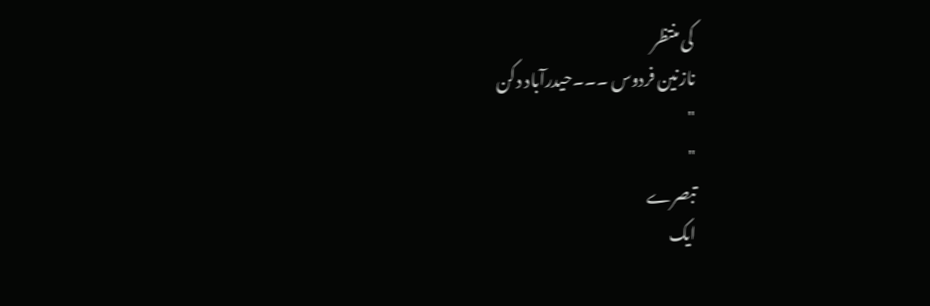کی منتظر
نازنین فردوس ۔۔۔حیدرآباد دکن
"
"
تبصرے
ایک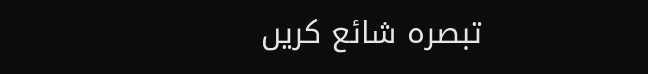تبصرہ شائع کریں